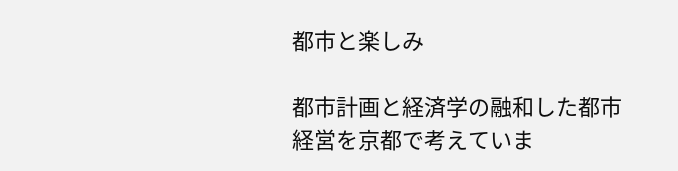都市と楽しみ

都市計画と経済学の融和した都市経営を京都で考えていま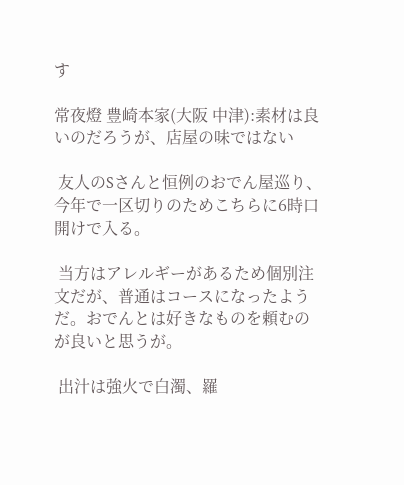す

常夜燈 豊崎本家(大阪 中津):素材は良いのだろうが、店屋の味ではない

 友人のSさんと恒例のおでん屋巡り、今年で一区切りのためこちらに6時口開けで入る。

 当方はアレルギーがあるため個別注文だが、普通はコースになったようだ。おでんとは好きなものを頼むのが良いと思うが。

 出汁は強火で白濁、羅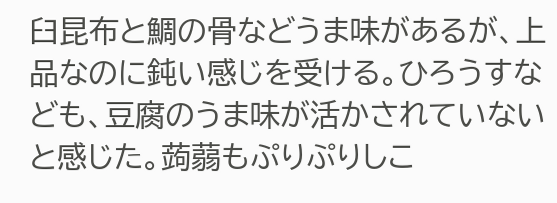臼昆布と鯛の骨などうま味があるが、上品なのに鈍い感じを受ける。ひろうすなども、豆腐のうま味が活かされていないと感じた。蒟蒻もぷりぷりしこ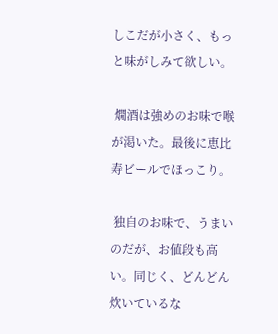しこだが小さく、もっと味がしみて欲しい。

 燗酒は強めのお味で喉が渇いた。最後に恵比寿ビールでほっこり。

 独自のお味で、うまいのだが、お値段も高い。同じく、どんどん炊いているな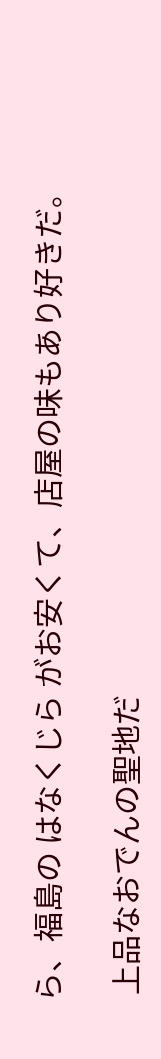ら、福島の はなくじら がお安くて、店屋の味もあり好きだ。

 上品なおでんの聖地だ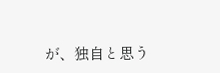が、独自と思う